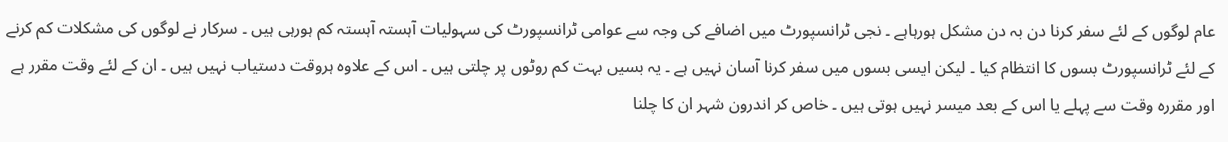عام لوگوں کے لئے سفر کرنا دن بہ دن مشکل ہورہاہے ۔ نجی ٹرانسپورٹ میں اضافے کی وجہ سے عوامی ٹرانسپورٹ کی سہولیات آہستہ آہستہ کم ہورہی ہیں ۔ سرکار نے لوگوں کی مشکلات کم کرنے کے لئے ٹرانسپورٹ بسوں کا انتظام کیا ۔ لیکن ایسی بسوں میں سفر کرنا آسان نہیں ہے ۔ یہ بسیں بہت کم روٹوں پر چلتی ہیں ۔ اس کے علاوہ ہروقت دستیاب نہیں ہیں ۔ ان کے لئے وقت مقرر ہے اور مقررہ وقت سے پہلے یا اس کے بعد میسر نہیں ہوتی ہیں ۔ خاص کر اندرون شہر ان کا چلنا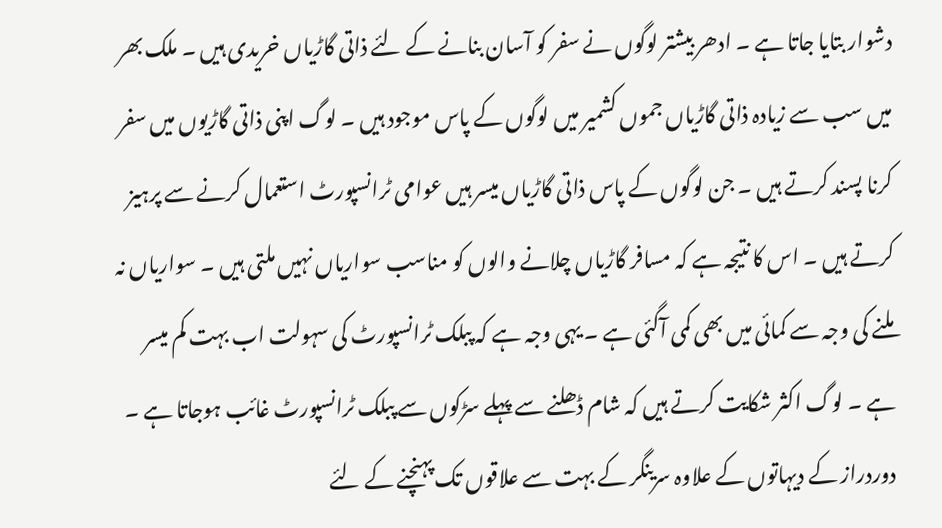دشوار بتایا جاتا ہے ۔ ادھر بیشتر لوگوں نے سفر کو آسان بنانے کے لئے ذاتی گاڑیاں خریدی ہیں ۔ ملک بھر میں سب سے زیادہ ذاتی گاڑیاں جموں کشمیر میں لوگوں کے پاس موجود ہیں ۔ لوگ اپنی ذاتی گاڑیوں میں سفر کرنا پسند کرتے ہیں ۔ جن لوگوں کے پاس ذاتی گاڑیاں میسر ہیں عوامی ٹرانسپورٹ استعمال کرنے سے پرہیز کرتے ہیں ۔ اس کا نتیجہ ہے کہ مسافر گاڑیاں چلانے والوں کو مناسب سواریاں نہیں ملتی ہیں ۔ سواریاں نہ ملنے کی وجہ سے کمائی میں بھی کمی آگئی ہے ۔ یہی وجہ ہے کہ پبلک ٹرانسپورٹ کی سہولت اب بہت کم میسر ہے ۔ لوگ اکثر شکایت کرتے ہیں کہ شام ڈھلنے سے پہلے سڑکوں سے پبلک ٹرانسپورٹ غائب ہوجاتا ہے ۔
دوردراز کے دیہاتوں کے علاوہ سرینگر کے بہت سے علاقوں تک پہنچنے کے لئے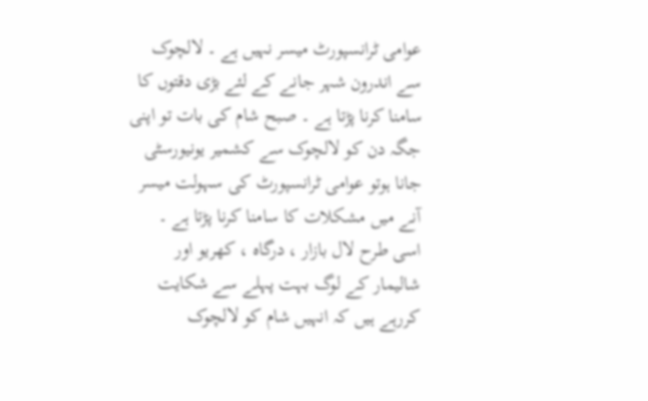عوامی ٹرانسپورٹ میسر نہیں ہے ۔ لالچوک سے اندرون شہر جانے کے لئے بڑی دقتوں کا سامنا کرنا پڑتا ہے ۔ صبح شام کی بات تو اپنی جگہ دن کو لالچوک سے کشمیر یونیورسٹی جانا ہوتو عوامی ٹرانسپورٹ کی سہولت میسر آنے میں مشکلات کا سامنا کرنا پڑتا ہے ۔ اسی طرح لال بازار ، درگاہ ، کھریو اور شالیمار کے لوگ بہت پہلے سے شکایت کررہے ہیں کہ انہیں شام کو لالچوک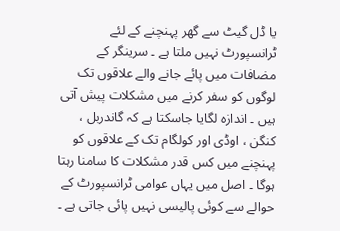یا ڈل گیٹ سے گھر پہنچنے کے لئے ٹرانسپورٹ نہیں ملتا ہے ۔ سرینگر کے مضافات میں پائے جانے والے علاقوں تک لوگوں کو سفر کرنے میں مشکلات پیش آتی ہیں ۔ اندازہ لگایا جاسکتا ہے کہ گاندربل ، کنگن ، اوڈی اور کولگام تک کے علاقوں کو پہنچنے میں کس قدر مشکلات کا سامنا رہتا ہوگا ۔ اصل میں یہاں عوامی ٹرانسپورٹ کے حوالے سے کوئی پالیسی نہیں پائی جاتی ہے ۔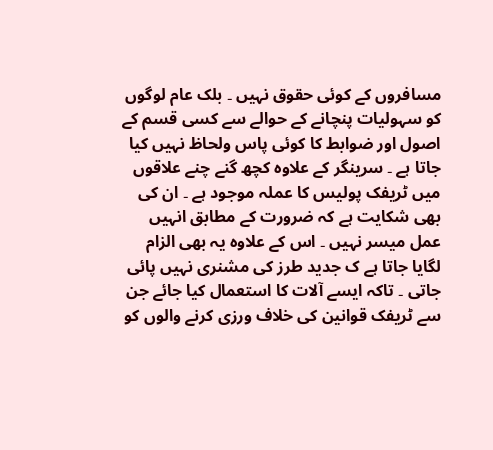مسافروں کے کوئی حقوق نہیں ۔ بلک عام لوگوں کو سہولیات پنچانے کے حوالے سے کسی قسم کے اصول اور ضوابط کا کوئی پاس ولحاظ نہیں کیا جاتا ہے ۔ سرینگر کے علاوہ کچھ گنے چنے علاقوں میں ٹریفک پولیس کا عملہ موجود ہے ۔ ان کی بھی شکایت ہے کہ ضرورت کے مطابق انہیں عمل میسر نہیں ۔ اس کے علاوہ یہ بھی الزام لگایا جاتا ہے ک جدید طرز کی مشنری نہیں پائی جاتی ۔ تاکہ ایسے آلات کا استعمال کیا جائے جن سے ٹریفک قوانین کی خلاف ورزی کرنے والوں کو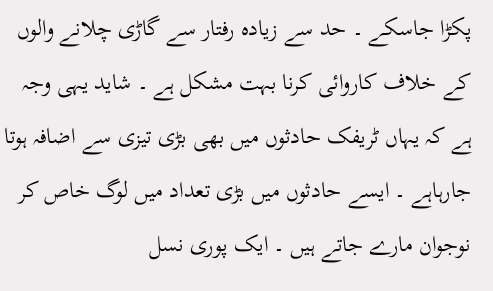پکڑا جاسکے ۔ حد سے زیادہ رفتار سے گاڑی چلانے والوں کے خلاف کاروائی کرنا بہت مشکل ہے ۔ شاید یہی وجہ ہے کہ یہاں ٹریفک حادثوں میں بھی بڑی تیزی سے اضافہ ہوتا جارہاہے ۔ ایسے حادثوں میں بڑی تعداد میں لوگ خاص کر نوجوان مارے جاتے ہیں ۔ ایک پوری نسل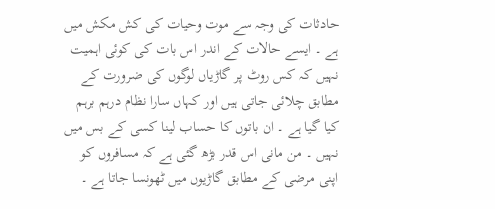حادثات کی وجہ سے موت وحیات کی کش مکش میں ہے ۔ ایسے حالات کے اندر اس بات کی کوئی اہمیت نہیں کہ کس روٹ پر گاڑیاں لوگوں کی ضرورت کے مطابق چلائی جاتی ہیں اور کہاں سارا نظام درہم برہم کیا گیا ہے ۔ ان باتوں کا حساب لینا کسی کے بس میں نہیں ۔ من مانی اس قدر بڑھ گئی ہے کہ مسافروں کو اپنی مرضی کے مطابق گاڑیوں میں ٹھونسا جاتا ہے ۔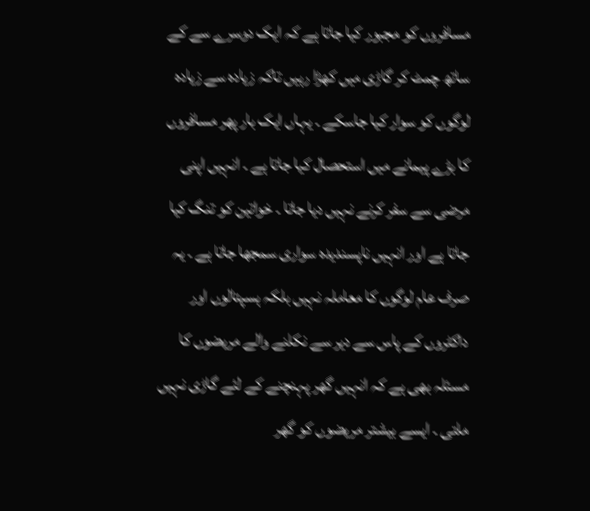مسافروں کو مجبور کیا جاتا ہے کہ ایک دوسرے سے کے ساتھ چمٹ کر گاڑی میں کھڑا رہیں تاکہ زیادہ سے زیادہ لوگوں کو سوار کیا جاسکے ۔ یہاں ایک بار پھر مسافروں کا بڑے پیمانے میں استحصال کیا جاتا ہے ۔ انہیں اپنی مرضی سے سفر کرنے نہیں دیا جاتا ۔ خواتین کو تنگ کیا جاتا ہے اور انہیں ناپسندیدہ سواری سمجھا جاتا ہے ۔ یہ صرف عام لوگوں کا معاملہ نہیں بلکہ ہسپتالوں اور داکٹروں کے پاس سے دیر سے نکلنے والے مریضوں کا مسئلہ بھی ہے کہ انہیں گھر پہنچنے کے لئے گاڑی نہیں ملتی ۔ ایسے بیشتر مریضوں کو گھر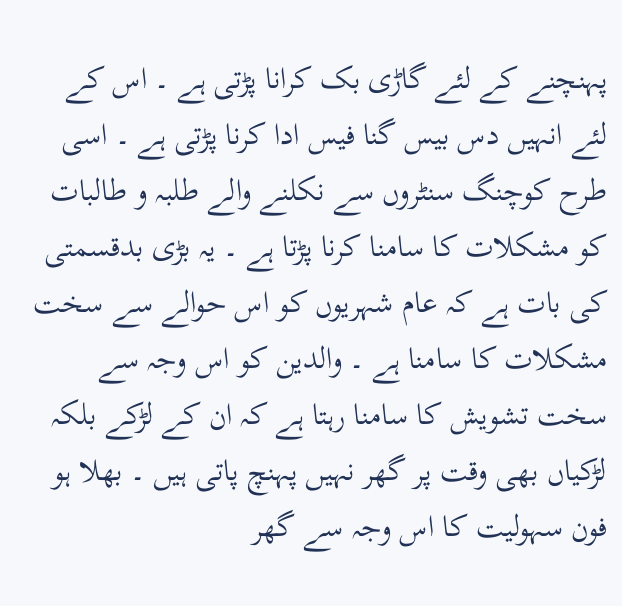پہنچنے کے لئے گاڑی بک کرانا پڑتی ہے ۔ اس کے لئے انہیں دس بیس گنا فیس ادا کرنا پڑتی ہے ۔ اسی طرح کوچنگ سنٹروں سے نکلنے والے طلبہ و طالبات کو مشکلات کا سامنا کرنا پڑتا ہے ۔ یہ بڑی بدقسمتی کی بات ہے کہ عام شہریوں کو اس حوالے سے سخت مشکلات کا سامنا ہے ۔ والدین کو اس وجہ سے سخت تشویش کا سامنا رہتا ہے کہ ان کے لڑکے بلکہ لڑکیاں بھی وقت پر گھر نہیں پہنچ پاتی ہیں ۔ بھلا ہو فون سہولیت کا اس وجہ سے گھر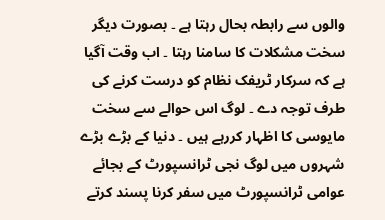والوں سے رابطہ بحال رہتا ہے ۔ بصورت دیگر سخت مشکلات کا سامنا رہتا ۔ اب وقت آگیا ہے کہ سرکار ٹریفک نظام کو درست کرنے کی طرف توجہ دے ۔ لوگ اس حوالے سے سخت مایوسی کا اظہار کررہے ہیں ۔ دنیا کے بڑے بڑے شہروں میں لوگ نجی ٹرانسپورٹ کے بجائے عوامی ٹرانسپورٹ میں سفر کرنا پسند کرتے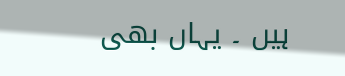ہیں ۔ یہاں بھی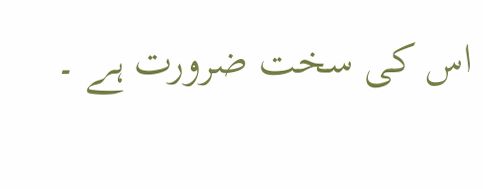اس کی سخت ضرورت ہے ۔